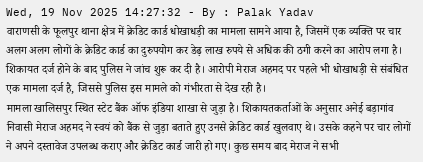Wed, 19 Nov 2025 14:27:32 - By : Palak Yadav
वाराणसी के फूलपुर थाना क्षेत्र में क्रेडिट कार्ड धोखाधड़ी का मामला सामने आया है, जिसमें एक व्यक्ति पर चार अलग अलग लोगों के क्रेडिट कार्ड का दुरुपयोग कर डेढ़ लाख रुपये से अधिक की ठगी करने का आरोप लगा है। शिकायत दर्ज होने के बाद पुलिस ने जांच शुरू कर दी है। आरोपी मेराज अहमद पर पहले भी धोखाधड़ी से संबंधित एक मामला दर्ज है, जिससे पुलिस इस मामले को गंभीरता से देख रही है।
मामला खालिसपुर स्थित स्टेट बैंक ऑफ इंडिया शाखा से जुड़ा है। शिकायतकर्ताओं के अनुसार अनेई बड़ागांव निवासी मेराज अहमद ने स्वयं को बैंक से जुड़ा बताते हुए उनसे क्रेडिट कार्ड खुलवाए थे। उसके कहने पर चार लोगों ने अपने दस्तावेज उपलब्ध कराए और क्रेडिट कार्ड जारी हो गए। कुछ समय बाद मेराज ने सभी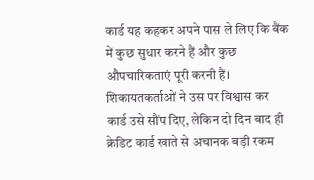कार्ड यह कहकर अपने पास ले लिए कि बैंक में कुछ सुधार करने हैं और कुछ औपचारिकताएं पूरी करनी हैं।
शिकायतकर्ताओं ने उस पर विश्वास कर कार्ड उसे सौंप दिए, लेकिन दो दिन बाद ही क्रेडिट कार्ड खाते से अचानक बड़ी रकम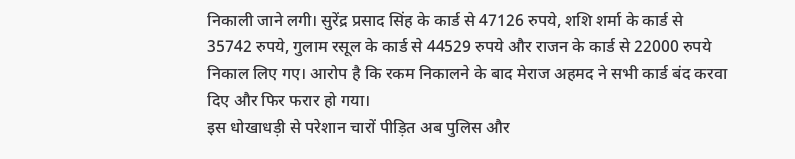निकाली जाने लगी। सुरेंद्र प्रसाद सिंह के कार्ड से 47126 रुपये, शशि शर्मा के कार्ड से 35742 रुपये, गुलाम रसूल के कार्ड से 44529 रुपये और राजन के कार्ड से 22000 रुपये निकाल लिए गए। आरोप है कि रकम निकालने के बाद मेराज अहमद ने सभी कार्ड बंद करवा दिए और फिर फरार हो गया।
इस धोखाधड़ी से परेशान चारों पीड़ित अब पुलिस और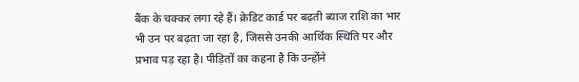बैंक के चक्कर लगा रहे हैं। क्रेडिट कार्ड पर बढ़ती ब्याज राशि का भार भी उन पर बढ़ता जा रहा है, जिससे उनकी आर्थिक स्थिति पर और प्रभाव पड़ रहा है। पीड़ितों का कहना है कि उन्होंने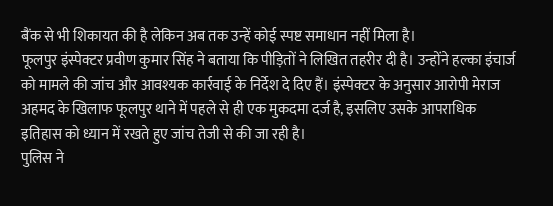बैंक से भी शिकायत की है लेकिन अब तक उन्हें कोई स्पष्ट समाधान नहीं मिला है।
फूलपुर इंस्पेक्टर प्रवीण कुमार सिंह ने बताया कि पीड़ितों ने लिखित तहरीर दी है। उन्होंने हल्का इंचार्ज को मामले की जांच और आवश्यक कार्रवाई के निर्देश दे दिए हैं। इंस्पेक्टर के अनुसार आरोपी मेराज अहमद के खिलाफ फूलपुर थाने में पहले से ही एक मुकदमा दर्ज है, इसलिए उसके आपराधिक इतिहास को ध्यान में रखते हुए जांच तेजी से की जा रही है।
पुलिस ने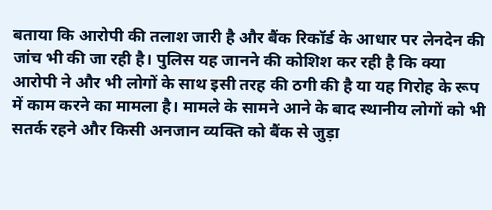बताया कि आरोपी की तलाश जारी है और बैंक रिकॉर्ड के आधार पर लेनदेन की जांच भी की जा रही है। पुलिस यह जानने की कोशिश कर रही है कि क्या आरोपी ने और भी लोगों के साथ इसी तरह की ठगी की है या यह गिरोह के रूप में काम करने का मामला है। मामले के सामने आने के बाद स्थानीय लोगों को भी सतर्क रहने और किसी अनजान व्यक्ति को बैंक से जुड़ा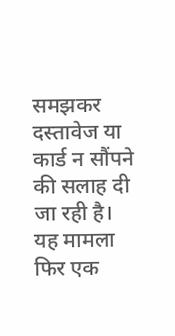समझकर दस्तावेज या कार्ड न सौंपने की सलाह दी जा रही है।
यह मामला फिर एक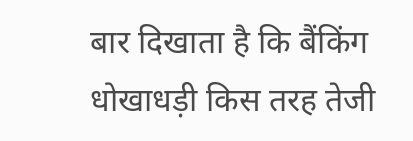बार दिखाता है कि बैंकिंग धोखाधड़ी किस तरह तेजी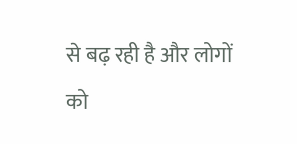से बढ़ रही है और लोगों को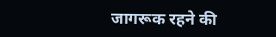जागरूक रहने की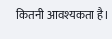कितनी आवश्यकता है।